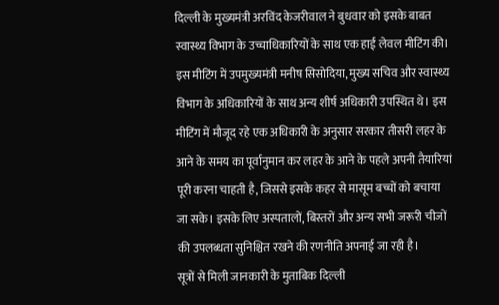दिल्ली के मुख्यमंत्री अरविंद केजरीवाल ने बुधवार को इसके बाबत स्वास्थ्य विभाग के उच्चाधिकारियों के साथ एक हाई लेवल मीटिंग की। इस मीटिंग में उपमुख्यमंत्री मनीष सिसोदिया, मुख्य सचिव और स्वास्थ्य विभाग के अधिकारियों के साथ अन्य शीर्ष अधिकारी उपस्थित थे। इस मीटिंग में मौजूद रहे एक अधिकारी के अनुसार सरकार तीसरी लहर के आने के समय का पूर्वानुमान कर लहर के आने के पहले अपनी तैयारियां पूरी करना चाहती है, जिससे इसके कहर से मासूम बच्चों को बचाया जा सके। इसके लिए अस्पतालों, बिस्तरों और अन्य सभी जरूरी चीजों की उपलब्धता सुनिश्चित रखने की रणनीति अपनाई जा रही है।
सूत्रों से मिली जानकारी के मुताबिक दिल्ली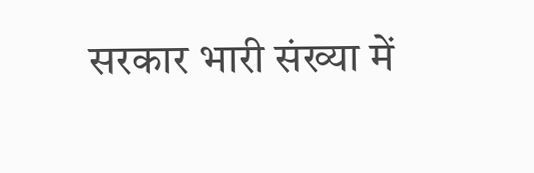सरकार भारी संख्या में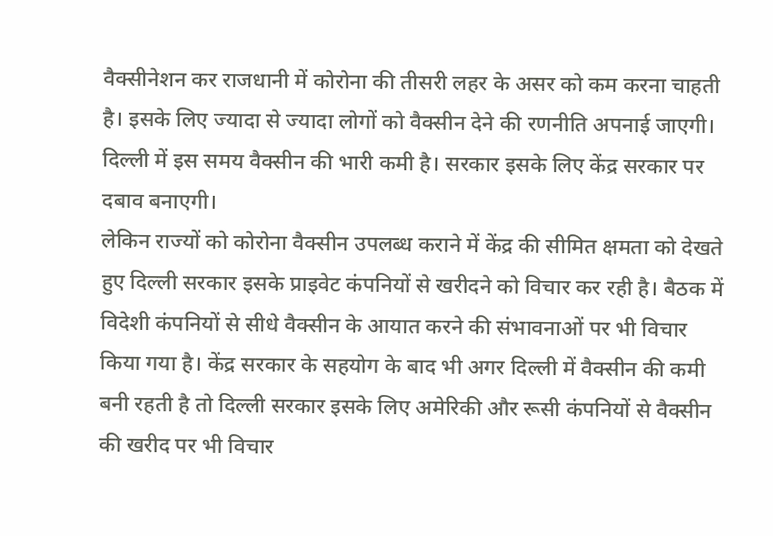वैक्सीनेशन कर राजधानी में कोरोना की तीसरी लहर के असर को कम करना चाहती है। इसके लिए ज्यादा से ज्यादा लोगों को वैक्सीन देने की रणनीति अपनाई जाएगी। दिल्ली में इस समय वैक्सीन की भारी कमी है। सरकार इसके लिए केंद्र सरकार पर दबाव बनाएगी।
लेकिन राज्यों को कोरोना वैक्सीन उपलब्ध कराने में केंद्र की सीमित क्षमता को देखते हुए दिल्ली सरकार इसके प्राइवेट कंपनियों से खरीदने को विचार कर रही है। बैठक में विदेशी कंपनियों से सीधे वैक्सीन के आयात करने की संभावनाओं पर भी विचार किया गया है। केंद्र सरकार के सहयोग के बाद भी अगर दिल्ली में वैक्सीन की कमी बनी रहती है तो दिल्ली सरकार इसके लिए अमेरिकी और रूसी कंपनियों से वैक्सीन की खरीद पर भी विचार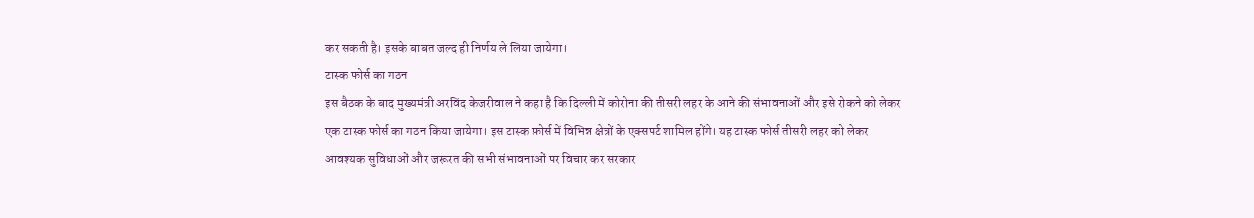कर सकती है। इसके बाबत जल्द ही निर्णय ले लिया जायेगा।
टास्क फोर्स का गठन
इस बैठक के बाद मुख्यमंत्री अरविंद केजरीवाल ने कहा है कि दिल्ली में कोरोना की तीसरी लहर के आने की संभावनाओं और इसे रोकने को लेकर एक टास्क फोर्स का गठन किया जायेगा। इस टास्क फ़ोर्स में विभिन्न क्षेत्रों के एक्सपर्ट शामिल होंगे। यह टास्क फोर्स तीसरी लहर को लेकर आवश्यक सुविधाओं और जरूरत की सभी संभावनाओं पर विचार कर सरकार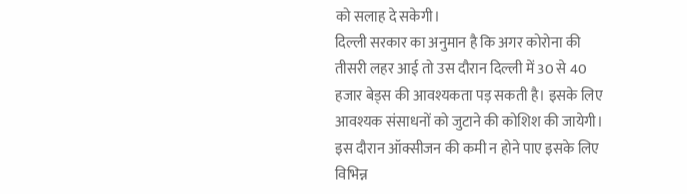को सलाह दे सकेगी।
दिल्ली सरकार का अनुमान है कि अगर कोरोना की तीसरी लहर आई तो उस दौरान दिल्ली में 30 से 40 हजार बेड्स की आवश्यकता पड़ सकती है। इसके लिए आवश्यक संसाधनों को जुटाने की कोशिश की जायेगी। इस दौरान ऑक्सीजन की कमी न होने पाए इसके लिए विभिन्न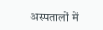अस्पतालों में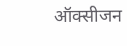ऑक्सीजन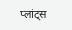प्लांट्स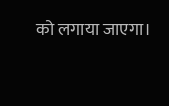को लगाया जाएगा।